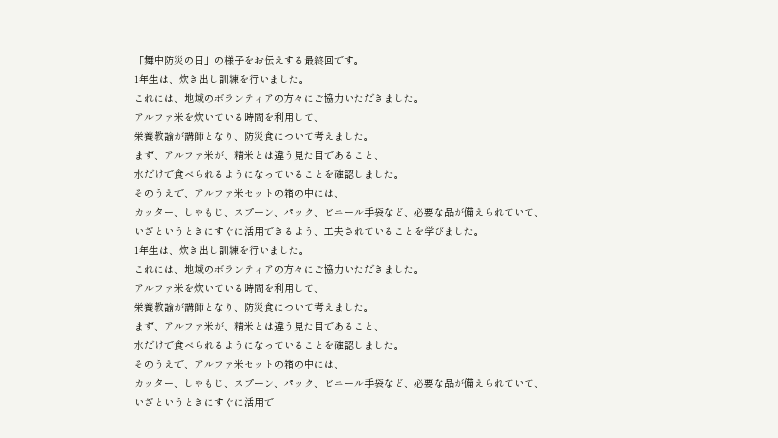「舞中防災の日」の様子をお伝えする最終回です。
1年生は、炊き出し訓練を行いました。
これには、地域のボランティアの方々にご協力いただきました。
アルファ米を炊いている時間を利用して、
栄養教諭が講師となり、防災食について考えました。
まず、アルファ米が、精米とは違う見た目であること、
水だけで食べられるようになっていることを確認しました。
そのうえで、アルファ米セットの箱の中には、
カッター、しゃもじ、スプーン、パック、ビニール手袋など、必要な品が備えられていて、
いざというときにすぐに活用できるよう、工夫されていることを学びました。
1年生は、炊き出し訓練を行いました。
これには、地域のボランティアの方々にご協力いただきました。
アルファ米を炊いている時間を利用して、
栄養教諭が講師となり、防災食について考えました。
まず、アルファ米が、精米とは違う見た目であること、
水だけで食べられるようになっていることを確認しました。
そのうえで、アルファ米セットの箱の中には、
カッター、しゃもじ、スプーン、パック、ビニール手袋など、必要な品が備えられていて、
いざというときにすぐに活用で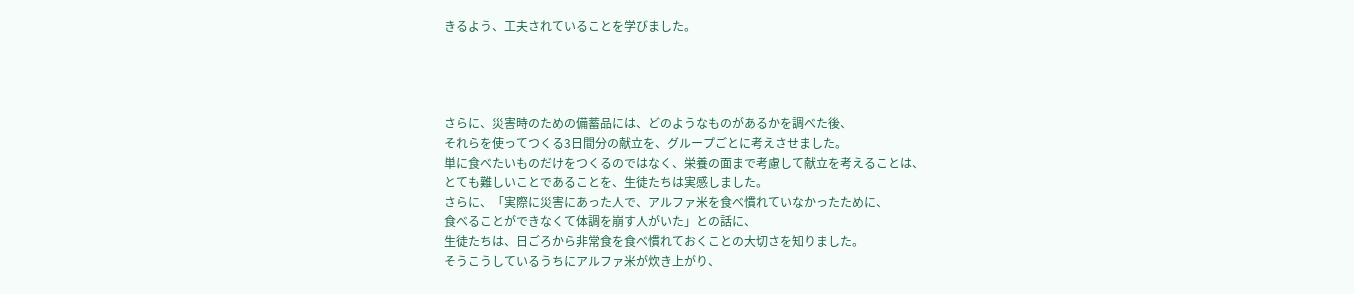きるよう、工夫されていることを学びました。




さらに、災害時のための備蓄品には、どのようなものがあるかを調べた後、
それらを使ってつくる3日間分の献立を、グループごとに考えさせました。
単に食べたいものだけをつくるのではなく、栄養の面まで考慮して献立を考えることは、
とても難しいことであることを、生徒たちは実感しました。
さらに、「実際に災害にあった人で、アルファ米を食べ慣れていなかったために、
食べることができなくて体調を崩す人がいた」との話に、
生徒たちは、日ごろから非常食を食べ慣れておくことの大切さを知りました。
そうこうしているうちにアルファ米が炊き上がり、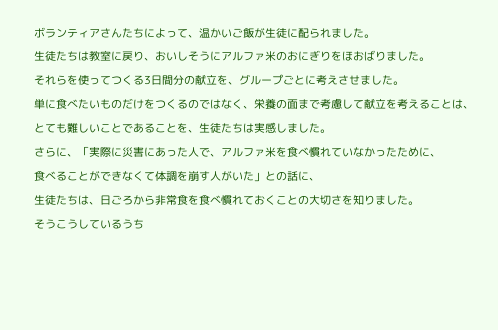ボランティアさんたちによって、温かいご飯が生徒に配られました。
生徒たちは教室に戻り、おいしそうにアルファ米のおにぎりをほおばりました。
それらを使ってつくる3日間分の献立を、グループごとに考えさせました。
単に食べたいものだけをつくるのではなく、栄養の面まで考慮して献立を考えることは、
とても難しいことであることを、生徒たちは実感しました。
さらに、「実際に災害にあった人で、アルファ米を食べ慣れていなかったために、
食べることができなくて体調を崩す人がいた」との話に、
生徒たちは、日ごろから非常食を食べ慣れておくことの大切さを知りました。
そうこうしているうち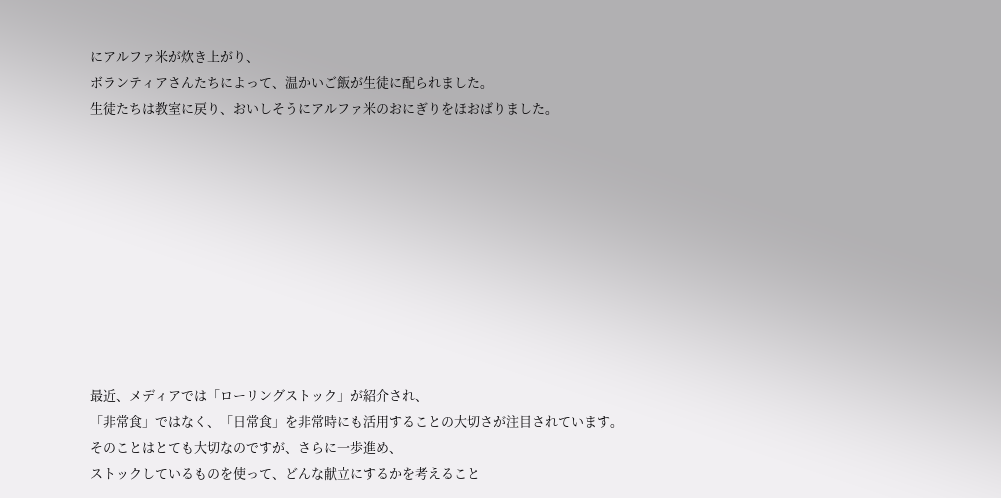にアルファ米が炊き上がり、
ボランティアさんたちによって、温かいご飯が生徒に配られました。
生徒たちは教室に戻り、おいしそうにアルファ米のおにぎりをほおばりました。










最近、メディアでは「ローリングストック」が紹介され、
「非常食」ではなく、「日常食」を非常時にも活用することの大切さが注目されています。
そのことはとても大切なのですが、さらに一歩進め、
ストックしているものを使って、どんな献立にするかを考えること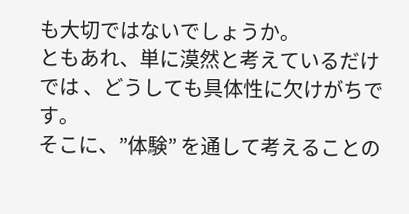も大切ではないでしょうか。
ともあれ、単に漠然と考えているだけでは 、どうしても具体性に欠けがちです。
そこに、”体験” を通して考えることの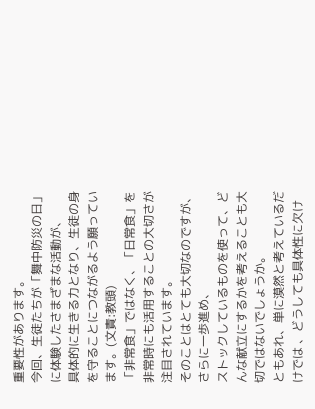重要性があります。
今回、生徒たちが「舞中防災の日」に体験したさまざまな活動が、
具体的に生きる力となり、生徒の身を守ることにつながるよう願っています。(文責:教頭)
「非常食」ではなく、「日常食」を非常時にも活用することの大切さが注目されています。
そのことはとても大切なのですが、さらに一歩進め、
ストックしているものを使って、どんな献立にするかを考えることも大切ではないでしょうか。
ともあれ、単に漠然と考えているだけでは 、どうしても具体性に欠け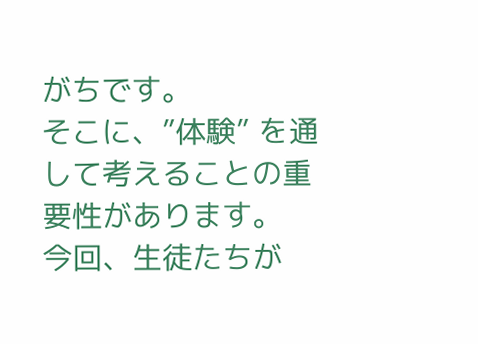がちです。
そこに、”体験” を通して考えることの重要性があります。
今回、生徒たちが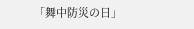「舞中防災の日」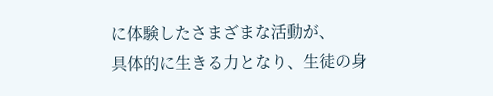に体験したさまざまな活動が、
具体的に生きる力となり、生徒の身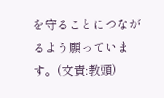を守ることにつながるよう願っています。(文責:教頭)